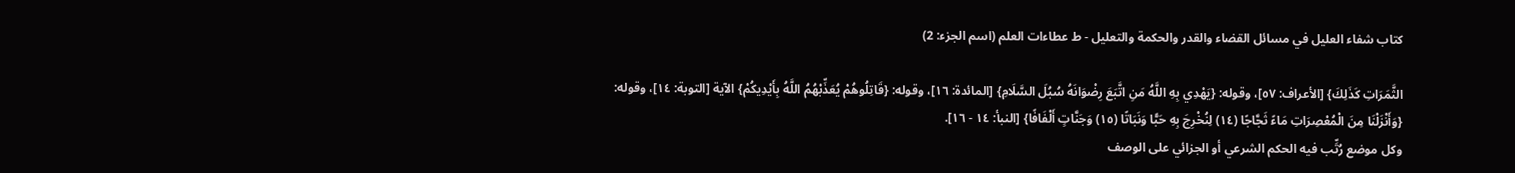كتاب شفاء العليل في مسائل القضاء والقدر والحكمة والتعليل - ط عطاءات العلم (اسم الجزء: 2)

الثَّمَرَاتِ كَذَلِكَ} [الأعراف: ٥٧]، وقوله: {يَهْدِي بِهِ اللَّهُ مَنِ اتَّبَعَ رِضْوَانَهُ سُبُلَ السَّلَامِ} [المائدة: ١٦]، وقوله: {قَاتِلُوهُمْ يُعَذِّبْهُمُ اللَّهُ بِأَيْدِيكُمْ} الآية [التوبة: ١٤]، وقوله: {وَأَنْزَلْنَا مِنَ الْمُعْصِرَاتِ مَاءً ثَجَّاجًا (١٤) لِنُخْرِجَ بِهِ حَبًّا وَنَبَاتًا (١٥) وَجَنَّاتٍ أَلْفَافًا} [النبأ: ١٤ - ١٦].
وكل موضع رُتِّب فيه الحكم الشرعي أو الجزائي على الوصف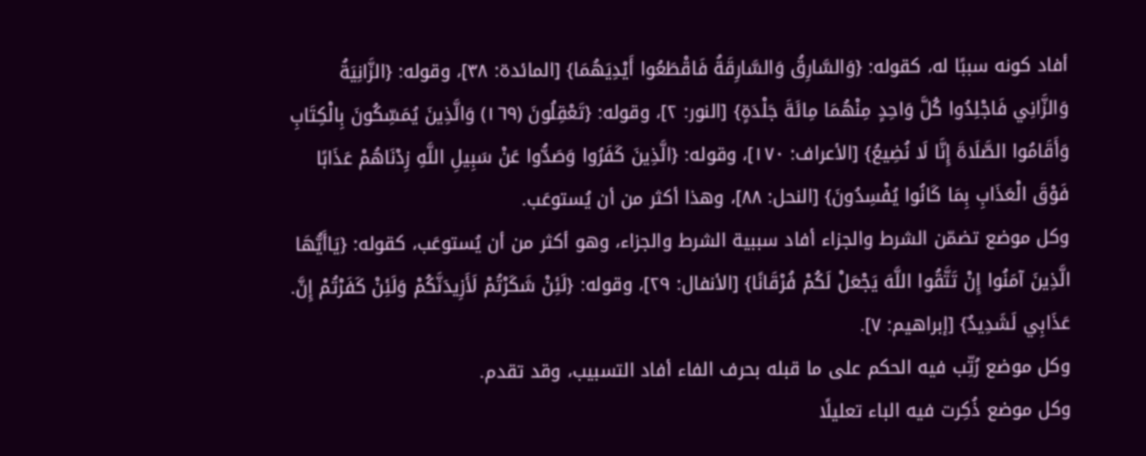أفاد كونه سببًا له، كقوله: {وَالسَّارِقُ وَالسَّارِقَةُ فَاقْطَعُوا أَيْدِيَهُمَا} [المائدة: ٣٨]، وقوله: {الزَّانِيَةُ وَالزَّانِي فَاجْلِدُوا كُلَّ وَاحِدٍ مِنْهُمَا مِائَةَ جَلْدَةٍ} [النور: ٢]، وقوله: {تَعْقِلُونَ (١٦٩) وَالَّذِينَ يُمَسِّكُونَ بِالْكِتَابِ وَأَقَامُوا الصَّلَاةَ إِنَّا لَا نُضِيعُ} [الأعراف: ١٧٠]، وقوله: {الَّذِينَ كَفَرُوا وَصَدُّوا عَنْ سَبِيلِ اللَّهِ زِدْنَاهُمْ عَذَابًا فَوْقَ الْعَذَابِ بِمَا كَانُوا يُفْسِدُونَ} [النحل: ٨٨]، وهذا أكثر من أن يُستوعَب.
وكل موضع تضمّن الشرط والجزاء أفاد سببية الشرط والجزاء، وهو أكثر من أن يُستوعَب، كقوله: {يَاأَيُّهَا الَّذِينَ آمَنُوا إِنْ تَتَّقُوا اللَّهَ يَجْعَلْ لَكُمْ فُرْقَانًا} [الأنفال: ٢٩]، وقوله: {لَئِنْ شَكَرْتُمْ لَأَزِيدَنَّكُمْ وَلَئِنْ كَفَرْتُمْ إِنَّ. عَذَابِي لَشَدِيدٌ} [إبراهيم: ٧].
وكل موضع رُتِّب فيه الحكم على ما قبله بحرف الفاء أفاد التسبيب، وقد تقدم.
وكل موضع ذُكِرت فيه الباء تعليلًا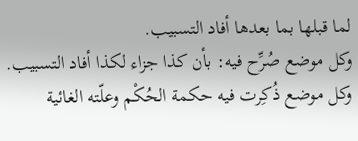لما قبلها بما بعدها أفاد التسبيب.
وكل موضع صُرِّح فيه: بأن كذا جزاء لكذا أفاد التسبيب.
وكل موضع ذُكِرت فيه حكمة الحُكْم وعلّته الغائية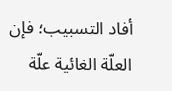أفاد التسبيب؛ فإن العلّة الغائية علّة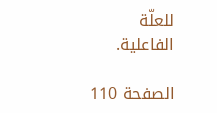للعلّة الفاعلية.

الصفحة 110